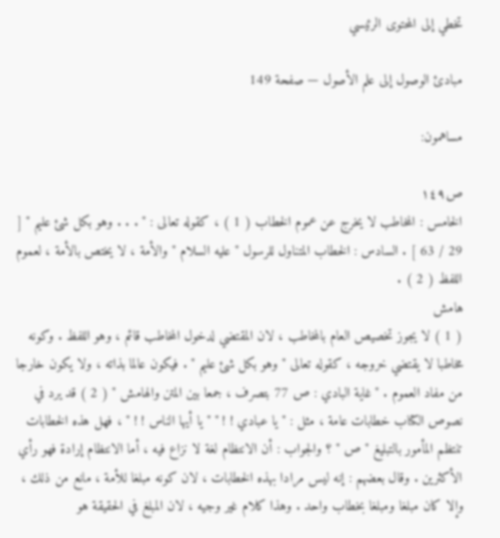تخطي إلى المحتوى الرئيسي

مبادئ الوصول إلى علم الأصول — صفحة 149

مساهمون:

ص١٤٩
الخامس : المخاطب لا يخرج عن عموم الخطاب ( 1 ) ، كقوله تعالى : " . . . وهو بكل شئ عليم " [ 29 / 63 ] . السادس : الخطاب المتناول للرسول " عليه السلام " والأمة ، لا يختص بالأمة ، لعموم اللفظ ( 2 ) .
هامش
( 1 ) لا يجوز تخصيص العام بالمخاطب ، لان المقتضي لدخول المخاطب قائم ، وهو اللفظ . وكونه مخاطبا لا يقتضي خروجه ، كقوله تعالى " وهو بكل شئ عليم " . فيكون عالما بذاته ، ولا يكون خارجا من مفاد العموم . " غاية البادي : ص 77 بتصرف ، جمعا بين المتن والهامش " ( 2 ) قد يرد في نصوص الكتاب خطابات عامة ، مثل : " يا عبادي ! ! " " يا أيها الناس ! ! " ، فهل هذه الخطابات تنتظم المأمور بالتبليغ " ص " ؟ والجواب : أن الانتظام لغة لا نزاع فيه ، أما الانتظام إرادة فهو رأي الأكثرين . وقال بعضهم : إنه ليس مرادا بهذه الخطابات ، لان كونه مبلغا للأمة ، مانع من ذلك ، وإلا كان مبلغا ومبلغا بخطاب واحد . وهذا كلام غير وجيه ، لان المبلغ في الحقيقة هو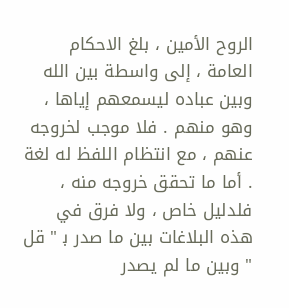الروح الأمين ، بلغ الاحكام العامة ، إلى واسطة بين الله وبين عباده ليسمعهم إياها ، وهو منهم . فلا موجب لخروجه عنهم ، مع انتظام اللفظ له لغة . أما ما تحقق خروجه منه ، فلدليل خاص ، ولا فرق في هذه البلاغات بين ما صدر ب‍ " قل " وبين ما لم يصدر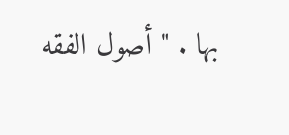بها . " أصول الفقه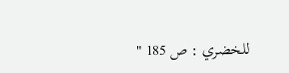للخضري : ص 185 "